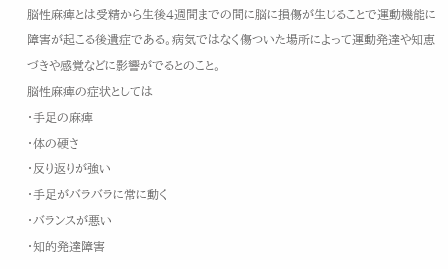脳性麻痺とは受精から生後4週間までの間に脳に損傷が生じることで運動機能に障害が起こる後遺症である。病気ではなく傷ついた場所によって運動発達や知恵づきや感覚などに影響がでるとのこと。
脳性麻痺の症状としては
・手足の麻痺
・体の硬さ
・反り返りが強い
・手足がバラバラに常に動く
・バランスが悪い
・知的発達障害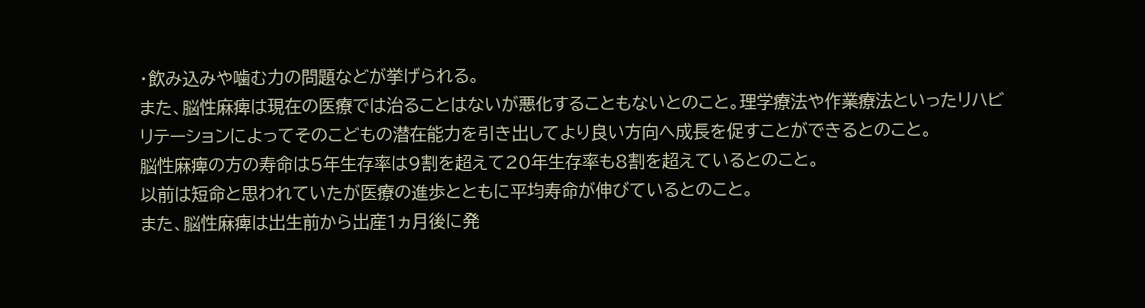・飲み込みや噛む力の問題などが挙げられる。
また、脳性麻痺は現在の医療では治ることはないが悪化することもないとのこと。理学療法や作業療法といったリハビリテーションによってそのこどもの潜在能力を引き出してより良い方向へ成長を促すことができるとのこと。
脳性麻痺の方の寿命は5年生存率は9割を超えて20年生存率も8割を超えているとのこと。
以前は短命と思われていたが医療の進歩とともに平均寿命が伸びているとのこと。
また、脳性麻痺は出生前から出産1ヵ月後に発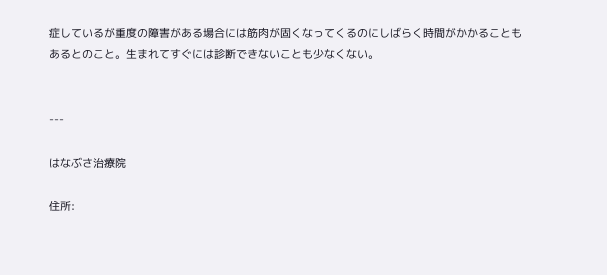症しているが重度の障害がある場合には筋肉が固くなってくるのにしばらく時間がかかることもあるとのこと。生まれてすぐには診断できないことも少なくない。


---

はなぶさ治療院

住所: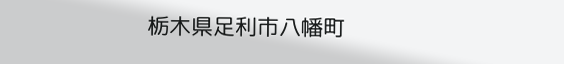栃木県足利市八幡町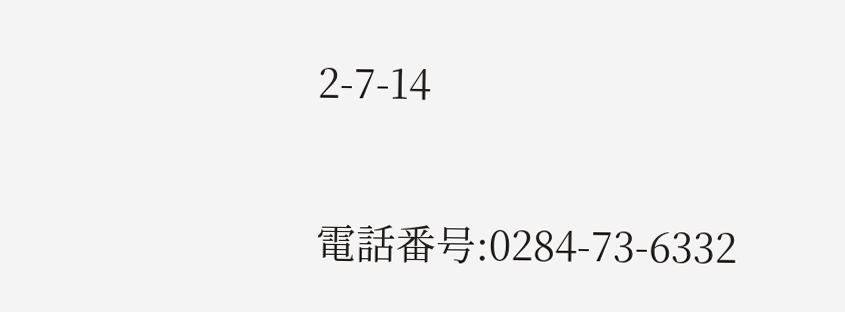2-7-14

電話番号:0284-73-6332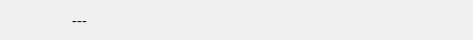---